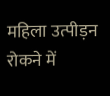महिला उत्पीड़न रोकने में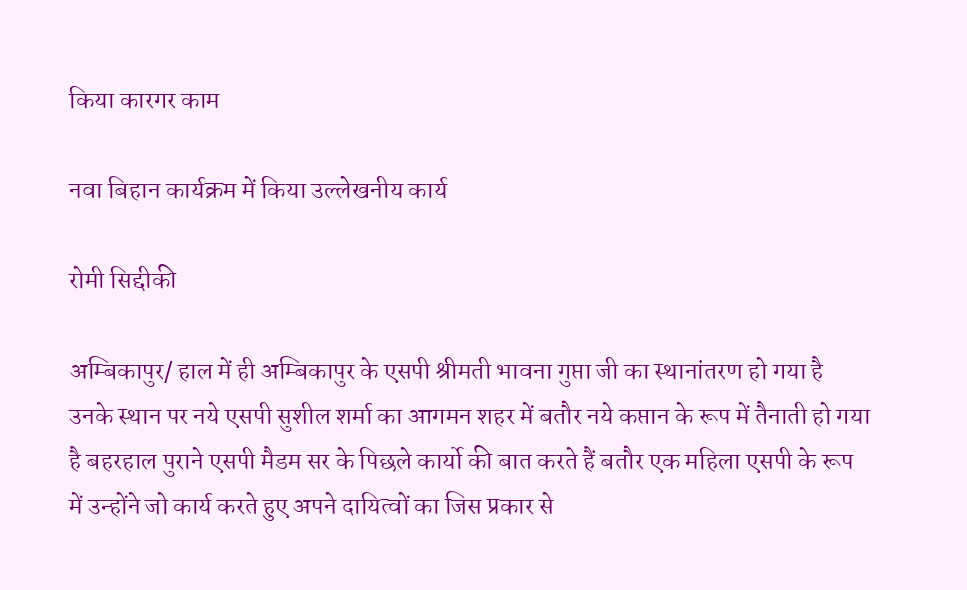किया कारगर काम

नवा बिहान कार्यक्रम में किया उल्लेखनीय कार्य

रोमी सिद्दीकी

अम्बिकापुर/ हाल में ही अम्बिकापुर के एसपी श्रीमती भावना गुप्ता जी का स्थानांतरण हो गया है उनके स्थान पर नये एसपी सुशील शर्मा का आगमन शहर में बतौर नये कप्तान के रूप में तैनाती हो गया है बहरहाल पुराने एसपी मैडम सर के पिछले कार्यो की बात करते हैं बतौर एक महिला एसपी के रूप में उन्होंने जो कार्य करते हुए अपने दायित्वों का जिस प्रकार से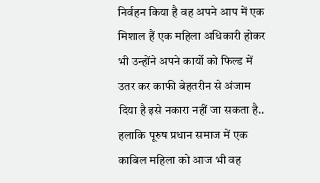निर्वहन किया है वह अपने आप में एक मिशाल हैं एक महिला अधिकारी होकर भी उन्होंने अपने कार्यो को फिल्ड में उतर कर काफी बेहतरीन से अंजाम दिया है इसे नकारा नहीं जा सकता है.. हलाकि पूरुष प्रधान समाज में एक काबिल महिला को आज भी वह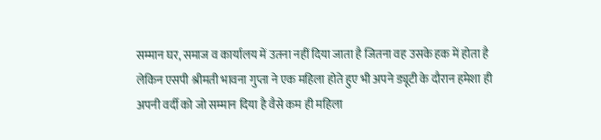सम्मान घर, समाज व कार्यालय में उतना नहीं दिया जाता है जितना वह उसके हक में होता है लेकिन एसपी श्रीमती भावना गुप्ता ने एक महिला होते हुए भी अपने ड्यूटी के दौरान हमेशा ही अपनी वर्दी को जो सम्मान दिया है वैसे कम ही महिला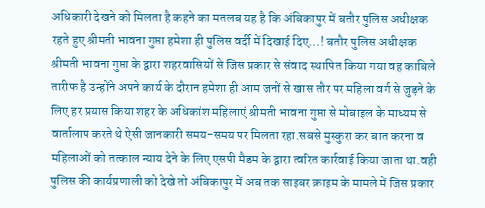अधिकारी देखने को मिलता है कहने का मतलब यह है कि अंबिकापुर में बतौर पुलिस अधीक्षक रहते हुए श्रीमती भावना गुप्ता हमेशा ही पुलिस वर्दी में दिखाई दिए…! बतौर पुलिस अधीक्षक श्रीमती भावना गुप्ता के द्वारा शहरवासियों से जिस प्रकार से संवाद स्थापित किया गया वह काबिले तारीफ है उन्होंने अपने कार्य के दौरान हमेशा ही आम जनों से खास तौर पर महिला वर्ग से जुड़ने के लिए हर प्रयास किया शहर के अधिकांश महिलाएं श्रीमती भावना गुप्ता से मोबाइल के माध्यम से वार्तालाप करते थे ऐसी जानकारी समय-समय पर मिलता रहा.सबसे मुस्कुरा कर बात करना व महिलाओं को तत्काल न्याय देने के लिए एसपी मैडम के द्वारा त्वरित कार्रवाई किया जाता था.वही पुलिस की कार्यप्रणाली को देखे तो अंबिकापुर में अब तक साइबर क्राइम के मामले में जिस प्रकार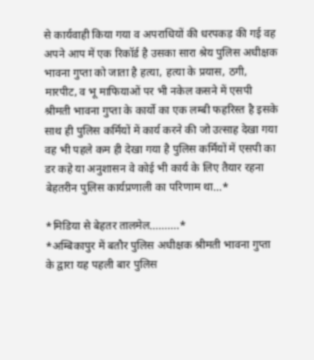से कार्यवाही किया गया व अपराधियों की धरपकड़ की गई वह अपने आप में एक रिकॉर्ड है उसका सारा श्रेय पुलिस अधीक्षक भावना गुप्ता को जाता है हत्या, हत्या के प्रयास, ठगी, मारपीट, व भू माफियाओं पर भी नकेल कसने में एसपी श्रीमती भावना गुप्ता के कार्यो का एक लम्बी फहरिस्त है इसके साथ ही पुलिस कर्मियों में कार्य करने की जो उत्साह देखा गया वह भी पहले कम ही देखा गया है पुलिस कर्मियों में एसपी का डर कहे या अनुशासन वे कोई भी कार्य के लिए तैयार रहना बेहतरीन पुलिस कार्यप्रणाली का परिणाम था…*

*मिडिया से बेहतर तालमेल……….*
*अम्बिकापुर में बतौर पुलिस अधीक्षक श्रीमती भावना गुप्ता के द्वारा यह पहली बार पुलिस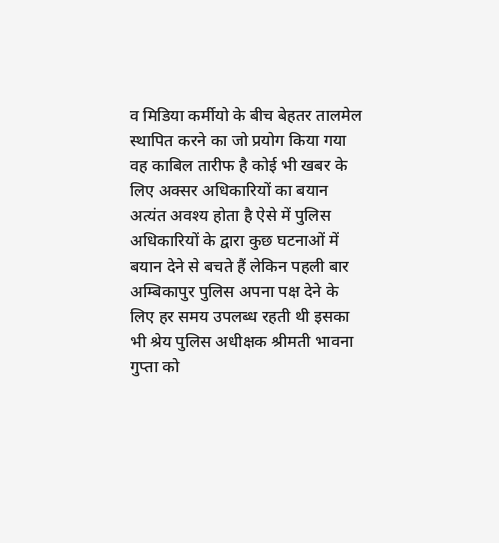व मिडिया कर्मीयो के बीच बेहतर तालमेल स्थापित करने का जो प्रयोग किया गया वह काबिल तारीफ है कोई भी खबर के लिए अक्सर अधिकारियों का बयान अत्यंत अवश्य होता है ऐसे में पुलिस अधिकारियों के द्वारा कुछ घटनाओं में बयान देने से बचते हैं लेकिन पहली बार अम्बिकापुर पुलिस अपना पक्ष देने के लिए हर समय उपलब्ध रहती थी इसका भी श्रेय पुलिस अधीक्षक श्रीमती भावना गुप्ता को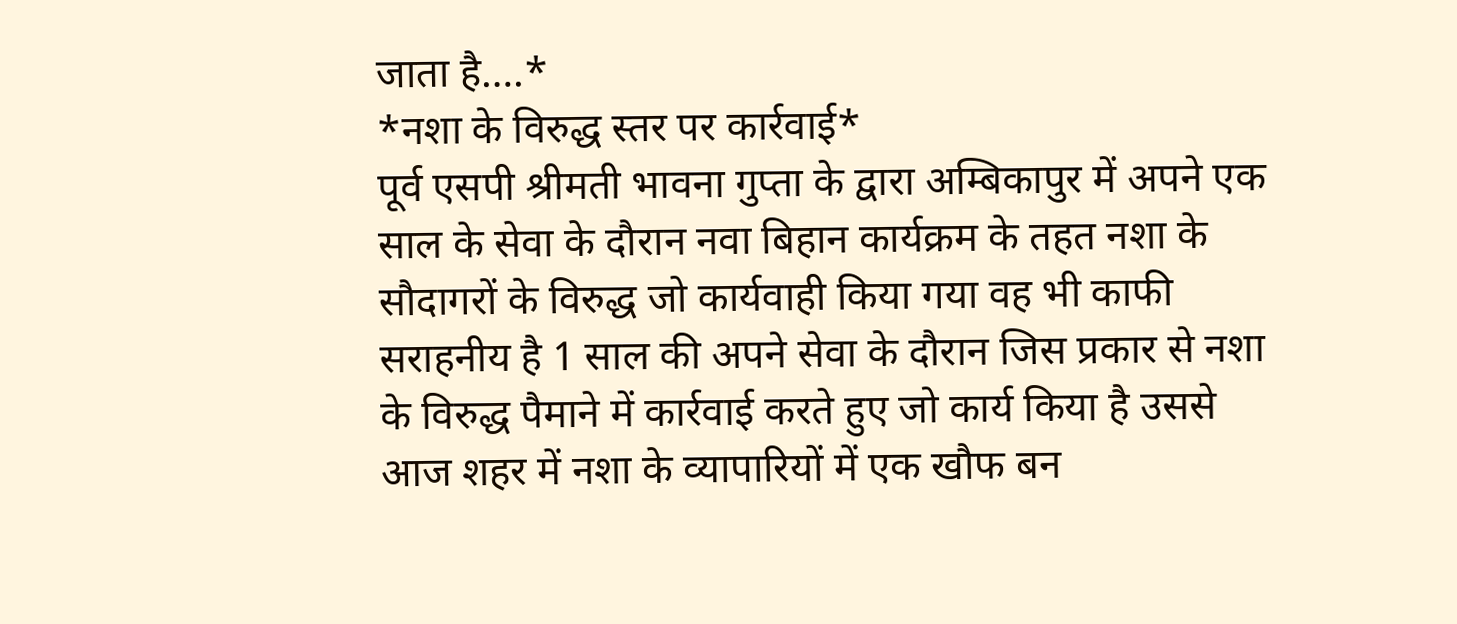जाता है….*
*नशा के विरुद्ध स्तर पर कार्रवाई*
पूर्व एसपी श्रीमती भावना गुप्ता के द्वारा अम्बिकापुर में अपने एक साल के सेवा के दौरान नवा बिहान कार्यक्रम के तहत नशा के सौदागरों के विरुद्ध जो कार्यवाही किया गया वह भी काफी सराहनीय है 1 साल की अपने सेवा के दौरान जिस प्रकार से नशा के विरुद्ध पैमाने में कार्रवाई करते हुए जो कार्य किया है उससे आज शहर में नशा के व्यापारियों में एक खौफ बन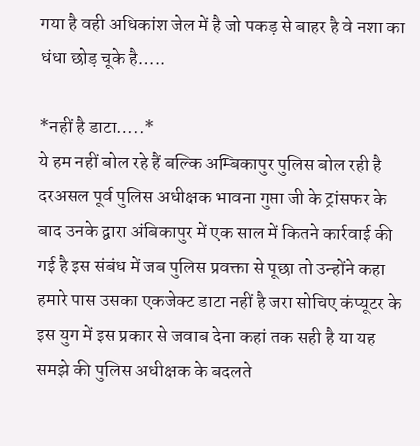गया है वही अधिकांश जेल में है जो पकड़ से बाहर है वे नशा का धंधा छोड़ चूके है…..

*नहीं है डाटा…..*
ये हम नहीं बोल रहे हैं बल्कि अम्बिकापुर पुलिस बोल रही है दरअसल पूर्व पुलिस अधीक्षक भावना गुप्ता जी के ट्रांसफर के बाद उनके द्वारा अंबिकापुर में एक साल में कितने कार्रवाई की गई है इस संबंध में जब पुलिस प्रवक्ता से पूछा तो उन्होंने कहा हमारे पास उसका एकजेक्ट डाटा नहीं है जरा सोचिए कंप्यूटर के इस युग में इस प्रकार से जवाब देना कहां तक सही है या यह समझे की पुलिस अधीक्षक के बदलते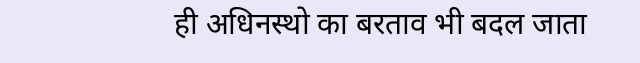ही अधिनस्थो का बरताव भी बदल जाता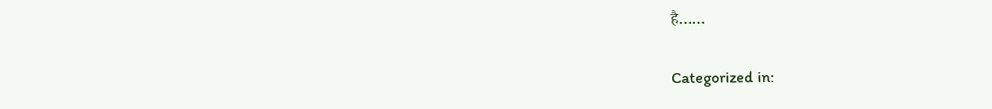है……

Categorized in: